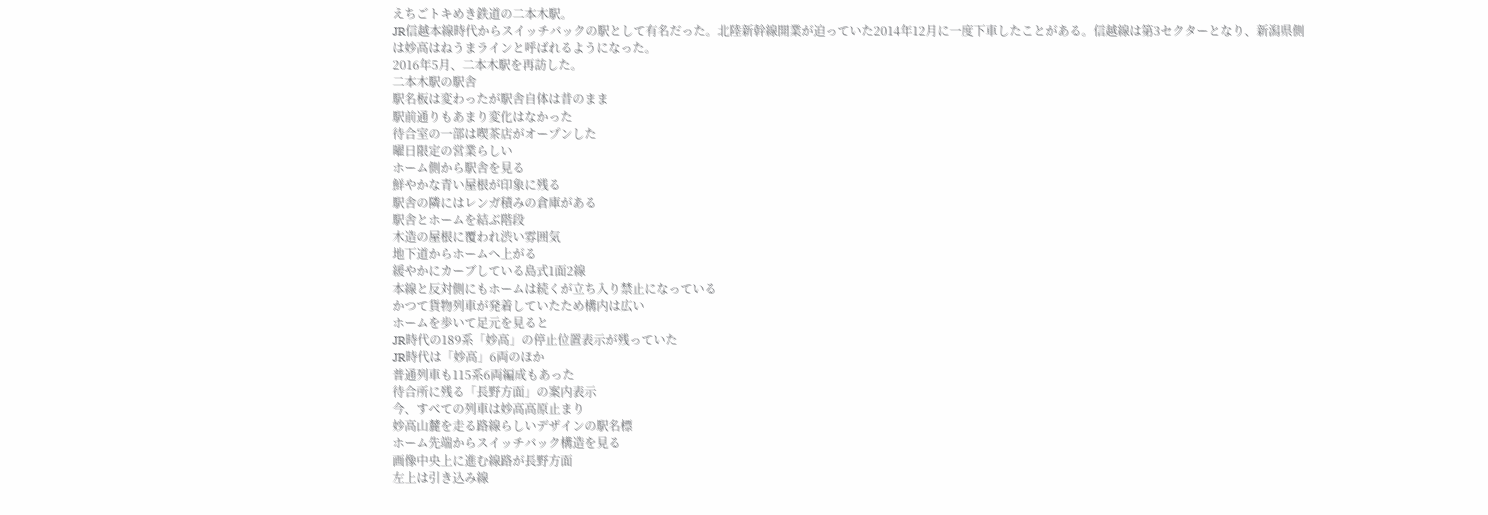えちごトキめき鉄道の二本木駅。
JR信越本線時代からスイッチバックの駅として有名だった。北陸新幹線開業が迫っていた2014年12月に一度下車したことがある。信越線は第3セクターとなり、新潟県側は妙高はねうまラインと呼ばれるようになった。
2016年5月、二本木駅を再訪した。
二本木駅の駅舎
駅名板は変わったが駅舎自体は昔のまま
駅前通りもあまり変化はなかった
待合室の一部は喫茶店がオープンした
曜日限定の営業らしい
ホーム側から駅舎を見る
鮮やかな青い屋根が印象に残る
駅舎の隣にはレンガ積みの倉庫がある
駅舎とホームを結ぶ階段
木造の屋根に覆われ渋い雰囲気
地下道からホームへ上がる
緩やかにカーブしている島式1面2線
本線と反対側にもホームは続くが立ち入り禁止になっている
かつて貨物列車が発着していたため構内は広い
ホームを歩いて足元を見ると
JR時代の189系「妙高」の停止位置表示が残っていた
JR時代は「妙高」6両のほか
普通列車も115系6両編成もあった
待合所に残る「長野方面」の案内表示
今、すべての列車は妙高高原止まり
妙高山麓を走る路線らしいデザインの駅名標
ホーム先端からスイッチバック構造を見る
画像中央上に進む線路が長野方面
左上は引き込み線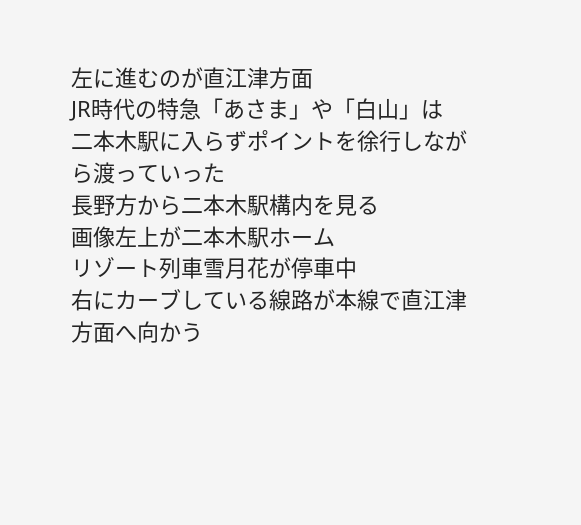左に進むのが直江津方面
JR時代の特急「あさま」や「白山」は
二本木駅に入らずポイントを徐行しながら渡っていった
長野方から二本木駅構内を見る
画像左上が二本木駅ホーム
リゾート列車雪月花が停車中
右にカーブしている線路が本線で直江津方面へ向かう